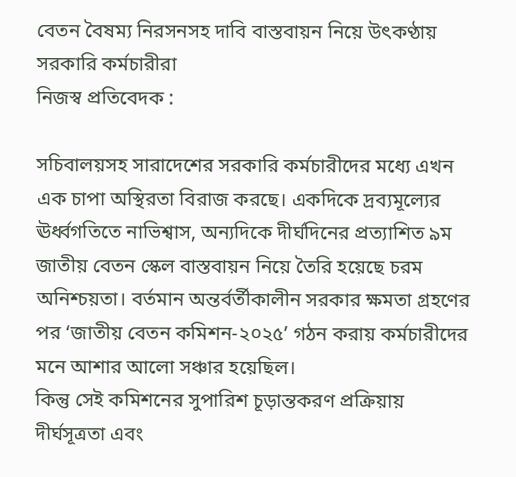বেতন বৈষম্য নিরসনসহ দাবি বাস্তবায়ন নিয়ে উৎকণ্ঠায় সরকারি কর্মচারীরা
নিজস্ব প্রতিবেদক :

সচিবালয়সহ সারাদেশের সরকারি কর্মচারীদের মধ্যে এখন এক চাপা অস্থিরতা বিরাজ করছে। একদিকে দ্রব্যমূল্যের ঊর্ধ্বগতিতে নাভিশ্বাস, অন্যদিকে দীর্ঘদিনের প্রত্যাশিত ৯ম জাতীয় বেতন স্কেল বাস্তবায়ন নিয়ে তৈরি হয়েছে চরম অনিশ্চয়তা। বর্তমান অন্তর্বর্তীকালীন সরকার ক্ষমতা গ্রহণের পর ‘জাতীয় বেতন কমিশন-২০২৫’ গঠন করায় কর্মচারীদের মনে আশার আলো সঞ্চার হয়েছিল।
কিন্তু সেই কমিশনের সুপারিশ চূড়ান্তকরণ প্রক্রিয়ায় দীর্ঘসূত্রতা এবং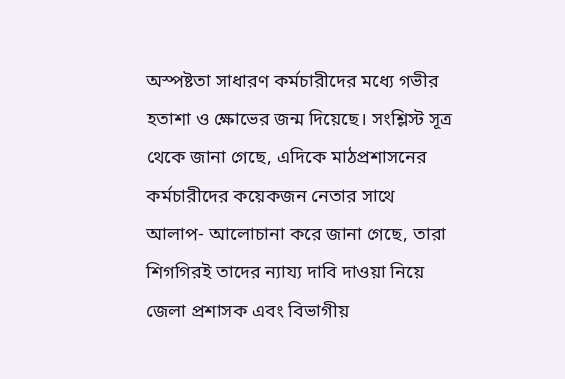অস্পষ্টতা সাধারণ কর্মচারীদের মধ্যে গভীর হতাশা ও ক্ষোভের জন্ম দিয়েছে। সংশ্লিস্ট সূত্র থেকে জানা গেছে, এদিকে মাঠপ্রশাসনের কর্মচারীদের কয়েকজন নেতার সাথে আলাপ- আলোচানা করে জানা গেছে, তারা শিগগিরই তাদের ন্যায্য দাবি দাওয়া নিয়ে জেলা প্রশাসক এবং বিভাগীয়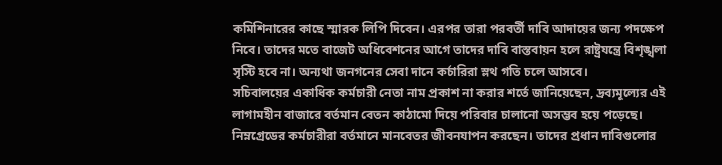কমিশিনারের কাছে স্মারক লিপি দিবেন। এরপর তারা পরবর্তী দাবি আদায়ের জন্য পদক্ষেপ নিবে। তাদের মতে বাজেট অধিবেশনের আগে তাদের দাবি বাস্তবায়ন হলে রাষ্ট্রযন্ত্রে বিশৃঙ্খলা সৃস্টি হবে না। অন্যথা জনগনের সেবা দানে কর্চারিরা স্লথ গতি চলে আসবে।
সচিবালয়ের একাধিক কর্মচারী নেতা নাম প্রকাশ না করার শর্তে জানিয়েছেন, দ্রব্যমূল্যের এই লাগামহীন বাজারে বর্তমান বেতন কাঠামো দিয়ে পরিবার চালানো অসম্ভব হয়ে পড়েছে। নিম্নগ্রেডের কর্মচারীরা বর্তমানে মানবেতর জীবনযাপন করছেন। তাদের প্রধান দাবিগুলোর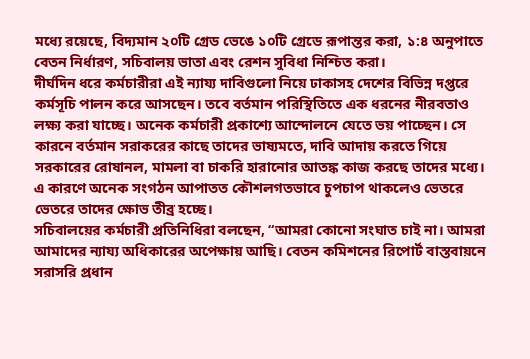মধ্যে রয়েছে, বিদ্যমান ২০টি গ্রেড ভেঙে ১০টি গ্রেডে রূপান্তর করা, ১:৪ অনুপাতে বেতন নির্ধারণ, সচিবালয় ভাতা এবং রেশন সুবিধা নিশ্চিত করা।
দীর্ঘদিন ধরে কর্মচারীরা এই ন্যায্য দাবিগুলো নিয়ে ঢাকাসহ দেশের বিভিন্ন দপ্তরে কর্মসূচি পালন করে আসছেন। তবে বর্তমান পরিস্থিতিতে এক ধরনের নীরবতাও লক্ষ্য করা যাচ্ছে। অনেক কর্মচারী প্রকাশ্যে আন্দোলনে যেতে ভয় পাচ্ছেন। সে কারনে বর্তমান সরাকরের কাছে তাদের ভাষ্যমতে, দাবি আদায় করতে গিয়ে সরকারের রোষানল, মামলা বা চাকরি হারানোর আতঙ্ক কাজ করছে তাদের মধ্যে। এ কারণে অনেক সংগঠন আপাতত কৌশলগতভাবে চুপচাপ থাকলেও ভেতরে ভেতরে তাদের ক্ষোভ তীব্র হচ্ছে।
সচিবালয়ের কর্মচারী প্রতিনিধিরা বলছেন, “আমরা কোনো সংঘাত চাই না। আমরা আমাদের ন্যায্য অধিকারের অপেক্ষায় আছি। বেতন কমিশনের রিপোর্ট বাস্তবায়নে সরাসরি প্রধান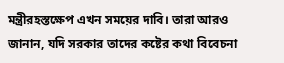মন্ত্রীরহস্তক্ষেপ এখন সময়ের দাবি। তারা আরও জানান, যদি সরকার তাদের কষ্টের কথা বিবেচনা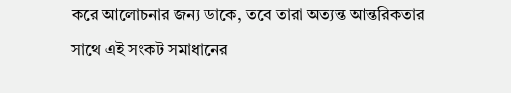করে আলোচনার জন্য ডাকে, তবে তারা অত্যন্ত আন্তরিকতার সাথে এই সংকট সমাধানের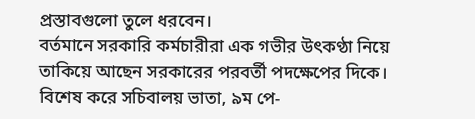প্রস্তাবগুলো তুলে ধরবেন।
বর্তমানে সরকারি কর্মচারীরা এক গভীর উৎকণ্ঠা নিয়ে তাকিয়ে আছেন সরকারের পরবর্তী পদক্ষেপের দিকে। বিশেষ করে সচিবালয় ভাতা, ৯ম পে-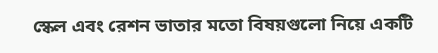স্কেল এবং রেশন ভাতার মতো বিষয়গুলো নিয়ে একটি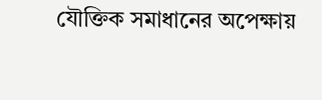যৌক্তিক সমাধানের অপেক্ষায়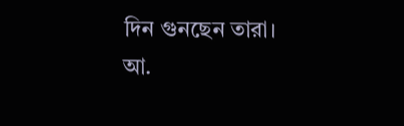দিন গুনছেন তারা।
আ.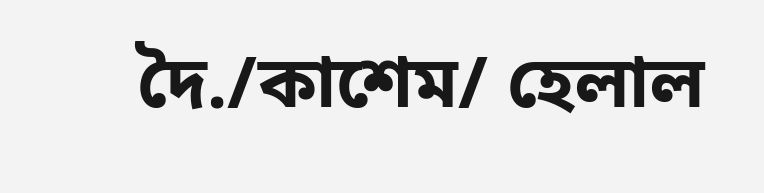দৈ./কাশেম/ হেলাল